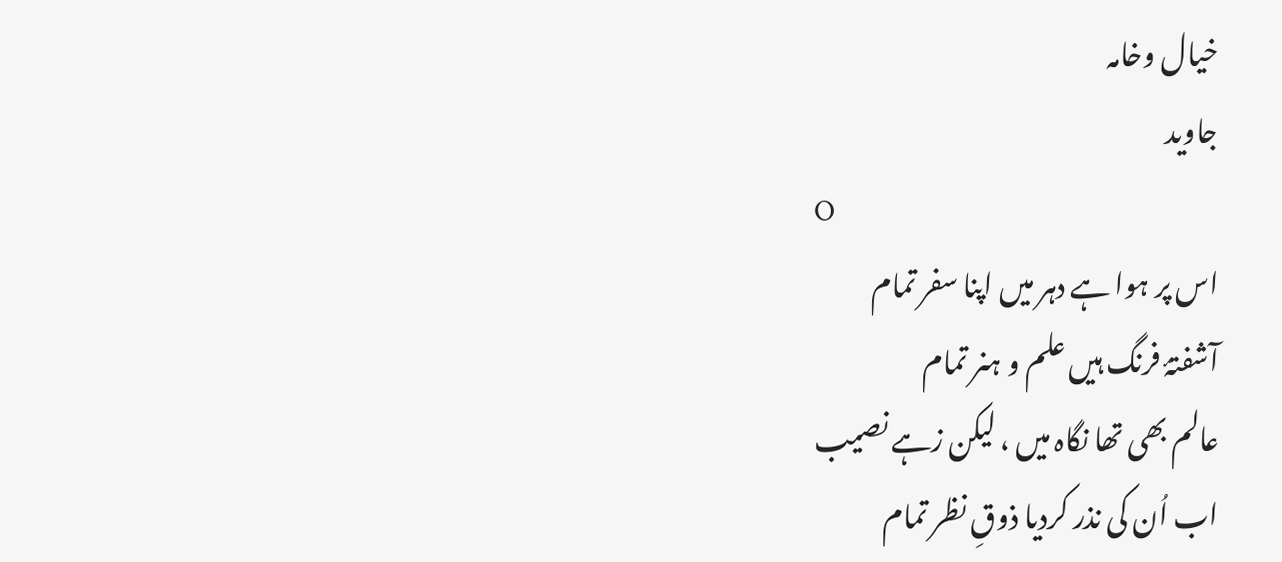خیال وخامہ
جاوید
O
اس پر ہوا ہے دہر میں اپنا سفر تمام
آشفتۂ فرنگ ہیں علم و ہنر تمام
عالم بھی تھا نگاہ میں ، لیکن زہے نصیب
اب اُن کی نذر کردیا ذوقِ نظر تمام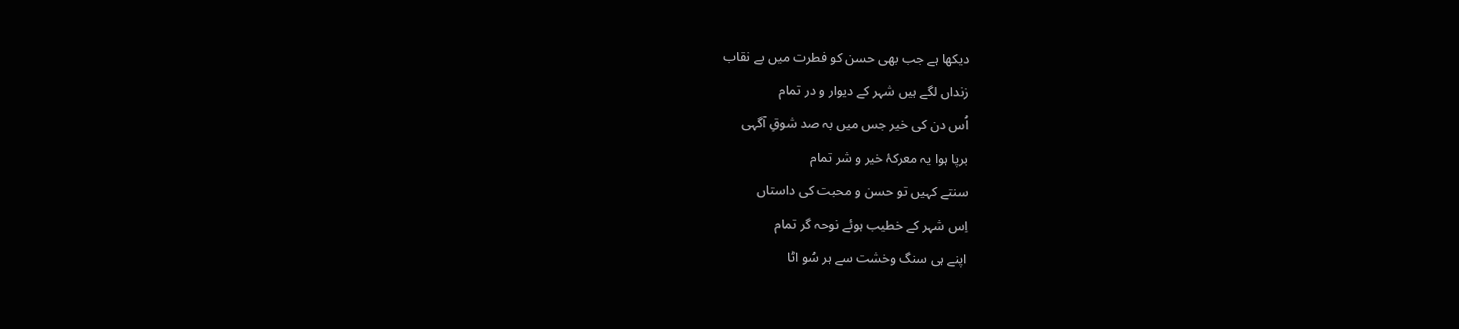دیکھا ہے جب بھی حسن کو فطرت میں بے نقاب
زنداں لگے ہیں شہر کے دیوار و در تمام
اُس دن کی خیر جس میں بہ صد شوقِ آگہی
برپا ہوا یہ معرکۂ خیر و شر تمام
سنتے کہیں تو حسن و محبت کی داستاں
اِس شہر کے خطیب ہوئے نوحہ گر تمام
اپنے ہی سنگ وخشت سے ہر سُو اٹا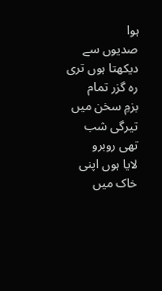ہوا
صدیوں سے دیکھتا ہوں تری رہ گزر تمام
بزمِ سخن میں تیرگی شب تھی روبرو
لایا ہوں اپنی خاک میں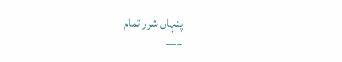پنہاں شرر تمام
___